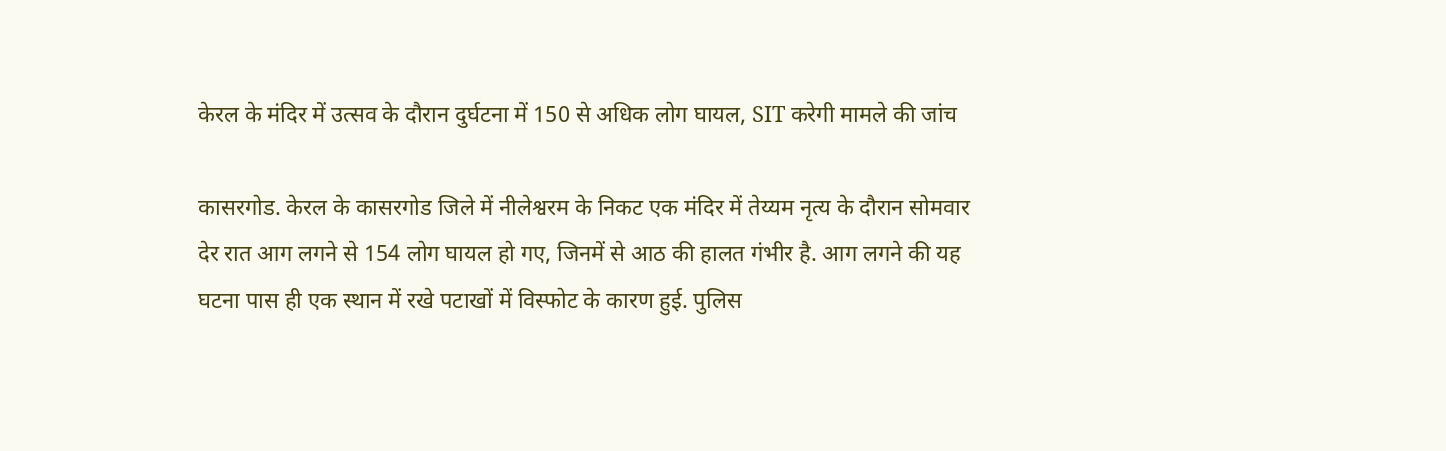केरल के मंदिर में उत्सव के दौरान दुर्घटना में 150 से अधिक लोग घायल, SIT करेगी मामले की जांच

कासरगोड. केरल के कासरगोड जिले में नीलेश्वरम के निकट एक मंदिर में तेय्यम नृत्य के दौरान सोमवार देर रात आग लगने से 154 लोग घायल हो गए, जिनमें से आठ की हालत गंभीर है. आग लगने की यह घटना पास ही एक स्थान में रखे पटाखों में विस्फोट के कारण हुई. पुलिस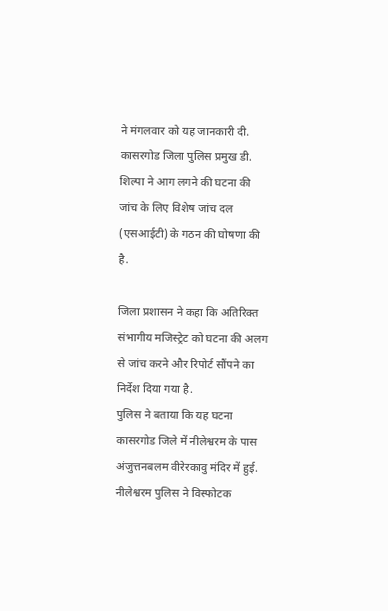ने मंगलवार को यह जानकारी दी. कासरगोड जिला पुलिस प्रमुख डी. शिल्पा ने आग लगने की घटना की जांच के लिए विशेष जांच दल (एसआईटी) के गठन की घोषणा की है.

जिला प्रशासन ने कहा कि अतिरिक्त संभागीय मजिस्ट्रेट को घटना की अलग से जांच करने और रिपोर्ट सौंपने का निर्देश दिया गया है.
पुलिस ने बताया कि यह घटना कासरगोड जिले में नीलेश्वरम के पास अंजुत्तनबलम वीरेरकावु मंदिर में हुई. नीलेश्वरम पुलिस ने विस्फोटक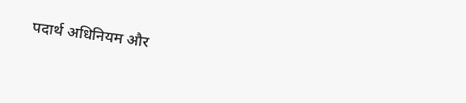पदार्थ अधिनियम और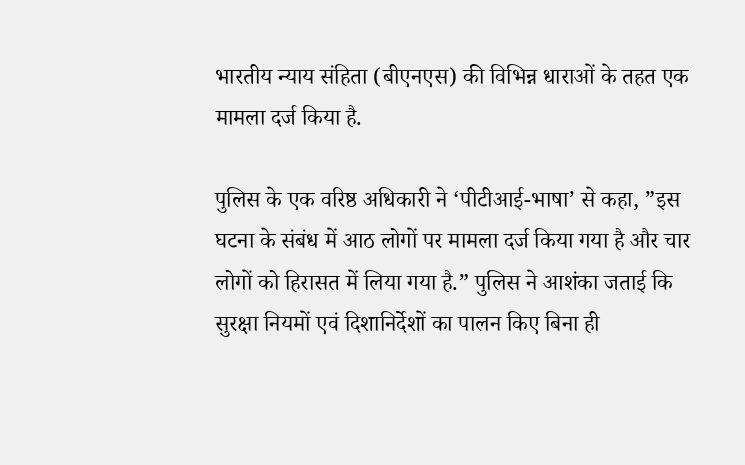भारतीय न्याय संहिता (बीएनएस) की विभिन्न धाराओं के तहत एक मामला दर्ज किया है.

पुलिस के एक वरिष्ठ अधिकारी ने ‘पीटीआई-भाषा’ से कहा, ”इस घटना के संबंध में आठ लोगों पर मामला दर्ज किया गया है और चार लोगों को हिरासत में लिया गया है.” पुलिस ने आशंका जताई कि सुरक्षा नियमों एवं दिशानिर्देशों का पालन किए बिना ही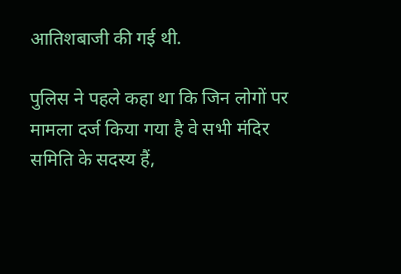आतिशबाजी की गई थी.

पुलिस ने पहले कहा था कि जिन लोगों पर मामला दर्ज किया गया है वे सभी मंदिर समिति के सदस्य हैं,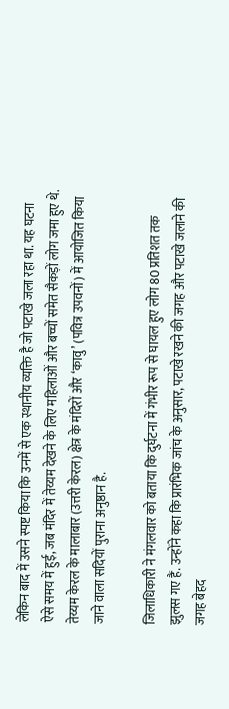लेकिन बाद में उसने स्पष्ट किया कि उनमें से एक स्थानीय व्यक्ति है जो पटाखे जला रहा था. यह घटना ऐसे समय में हुई, जब मंदिर में तेय्यम देखने के लिए महिलाओं और बच्चों समेत सैकड़ों लोग जमा हुए थे. तेय्यम केरल के मालाबार (उत्तरी केरल) क्षेत्र के मंदिरों और ‘कावु’ (पवित्र उपवनों) में आयोजित किया जाने वाला सदियों पुराना अनुष्ठान है.

जिलाधिकारी ने मंगलवार को बताया कि दुर्घटना में गंभीर रूप से घायल हुए लोग 80 प्रतिशत तक झुलस गए हैं. उन्होंने कहा कि प्रारंभिक जांच के अनुसार, पटाखे रखने की जगह और पटाखे जलाने की जगह बेहद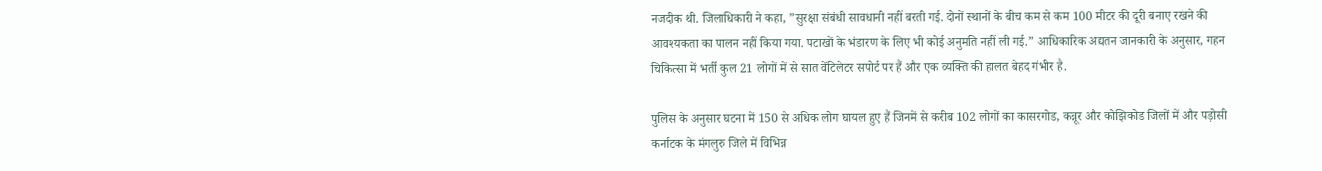नजदीक थी. जिलाधिकारी ने कहा, ”सुरक्षा संबंधी सावधानी नहीं बरती गई. दोनों स्थानों के बीच कम से कम 100 मीटर की दूरी बनाए रखने की आवश्यकता का पालन नहीं किया गया. पटाखों के भंडारण के लिए भी कोई अनुमति नहीं ली गई.” आधिकारिक अद्यतन जानकारी के अनुसार, गहन चिकित्सा में भर्ती कुल 21 लोगों में से सात वेंटिलेटर सपोर्ट पर हैं और एक व्यक्ति की हालत बेहद गंभीर है.

पुलिस के अनुसार घटना में 150 से अधिक लोग घायल हुए हैं जिनमें से करीब 102 लोगों का कासरगोड, कन्नूर और कोझिकोड जिलों में और पड़ोसी कर्नाटक के मंगलुरु जिले में विभिन्न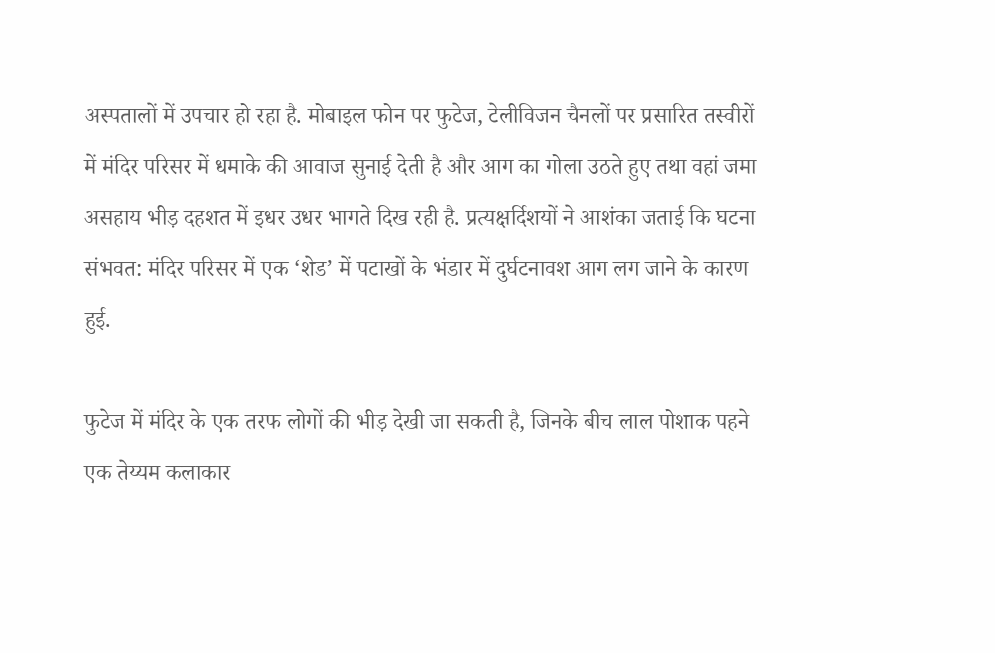अस्पतालों में उपचार हो रहा है. मोबाइल फोन पर फुटेज, टेलीविजन चैनलों पर प्रसारित तस्वीरों में मंदिर परिसर में धमाके की आवाज सुनाई देती है और आग का गोला उठते हुए तथा वहां जमा असहाय भीड़ दहशत में इधर उधर भागते दिख रही है. प्रत्यक्षर्दिशयों ने आशंका जताई कि घटना संभवत: मंदिर परिसर में एक ‘शेड’ में पटाखों के भंडार में दुर्घटनावश आग लग जाने के कारण हुई.

फुटेज में मंदिर के एक तरफ लोगों की भीड़ देखी जा सकती है, जिनके बीच लाल पोशाक पहने एक तेय्यम कलाकार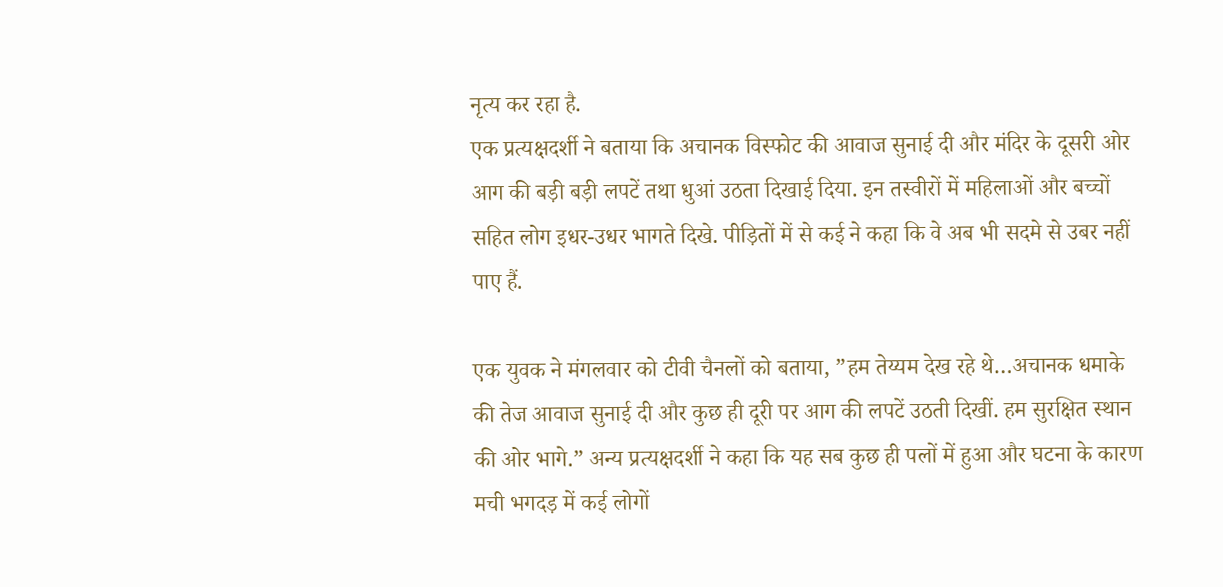नृत्य कर रहा है.
एक प्रत्यक्षदर्शी ने बताया कि अचानक विस्फोट की आवाज सुनाई दी और मंदिर के दूसरी ओर आग की बड़ी बड़ी लपटें तथा धुआं उठता दिखाई दिया. इन तस्वीरों में महिलाओं और बच्चों सहित लोग इधर-उधर भागते दिखे. पीड़ितों में से कई ने कहा कि वे अब भी सदमे से उबर नहीं पाए हैं.

एक युवक ने मंगलवार को टीवी चैनलों को बताया, ”हम तेय्यम देख रहे थे…अचानक धमाके की तेज आवाज सुनाई दी और कुछ ही दूरी पर आग की लपटें उठती दिखीं. हम सुरक्षित स्थान की ओर भागे.” अन्य प्रत्यक्षदर्शी ने कहा कि यह सब कुछ ही पलों में हुआ और घटना के कारण मची भगदड़ में कई लोगों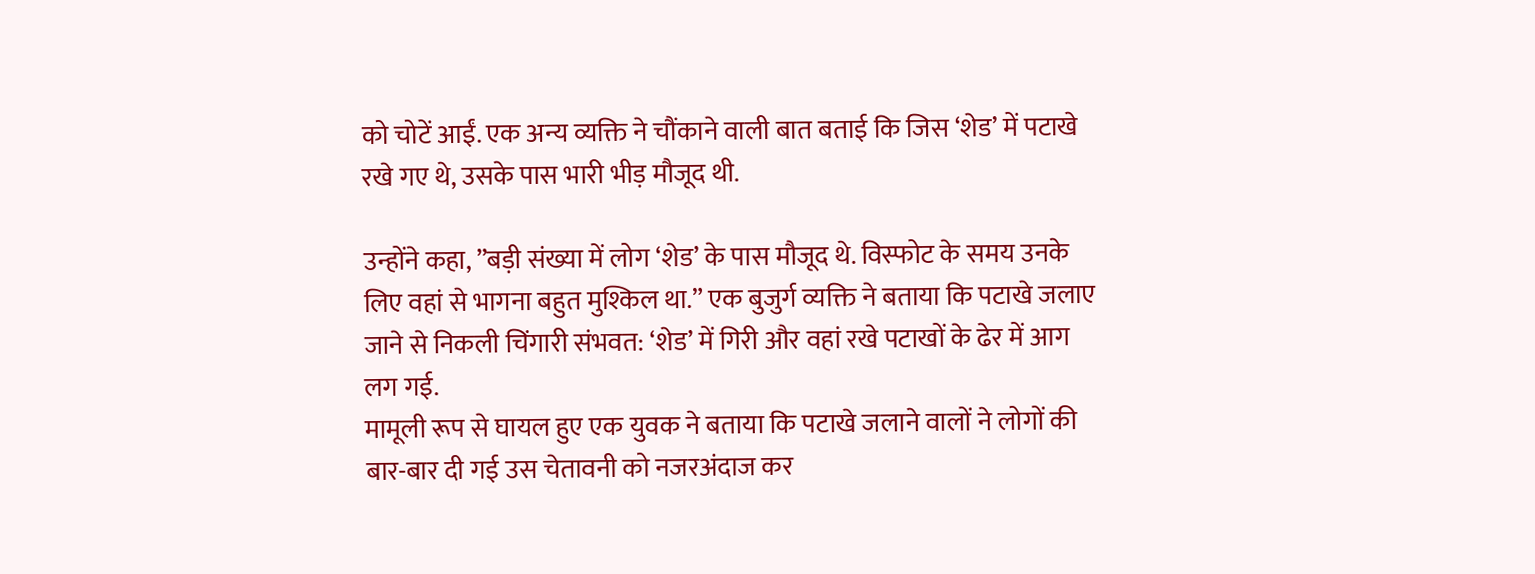को चोटें आईं. एक अन्य व्यक्ति ने चौंकाने वाली बात बताई कि जिस ‘शेड’ में पटाखे रखे गए थे, उसके पास भारी भीड़ मौजूद थी.

उन्होंने कहा, ”बड़ी संख्या में लोग ‘शेड’ के पास मौजूद थे. विस्फोट के समय उनके लिए वहां से भागना बहुत मुश्किल था.” एक बुजुर्ग व्यक्ति ने बताया कि पटाखे जलाए जाने से निकली चिंगारी संभवत: ‘शेड’ में गिरी और वहां रखे पटाखों के ढेर में आग लग गई.
मामूली रूप से घायल हुए एक युवक ने बताया कि पटाखे जलाने वालों ने लोगों की बार-बार दी गई उस चेतावनी को नजरअंदाज कर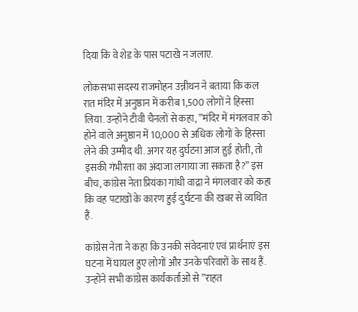दिया कि वे शेड के पास पटाखे न जलाए.

लोकसभा सदस्य राजमोहन उन्नीथन ने बताया कि कल रात मंदिर में अनुष्ठान में करीब 1,500 लोगों ने हिस्सा लिया. उन्होंने टीवी चैनलों से कहा, ”मंदिर में मंगलवार को होने वाले अनुष्ठान में 10,000 से अधिक लोगों के हिस्सा लेने की उम्मीद थी. अगर यह दुर्घटना आज हुई होती, तो इसकी गंभीरता का अंदाजा लगाया जा सकता है?” इस बीच, कांग्रेस नेता प्रियंका गांधी वाद्रा ने मंगलवार को कहा कि वह पटाखों के कारण हुई दुर्घटना की खबर से व्यथित हैं.

कांग्रेस नेता ने कहा कि उनकी संवेदनाएं एवं प्रार्थनाएं इस घटना में घायल हुए लोगों और उनके परिवारों के साथ हैं. उन्होंने सभी कांग्रेस कार्यकर्ताओं से ”राहत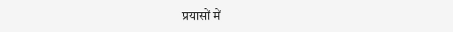प्रयासों में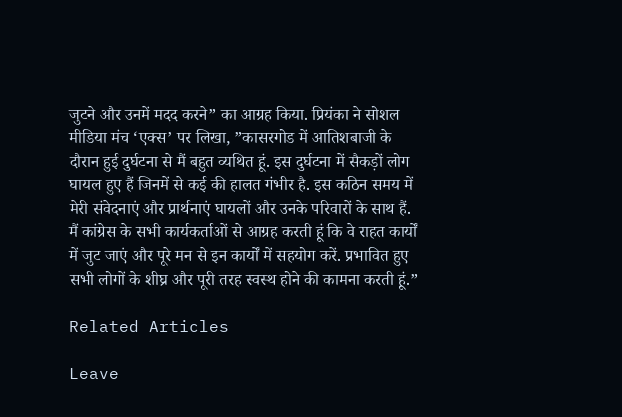जुटने और उनमें मदद करने” का आग्रह किया. प्रियंका ने सोशल मीडिया मंच ‘एक्स’ पर लिखा, ”कासरगोड में आतिशबाजी के दौरान हुई दुर्घटना से मैं बहुत व्यथित हूं. इस दुर्घटना में सैकड़ों लोग घायल हुए हैं जिनमें से कई की हालत गंभीर है. इस कठिन समय में मेरी संवेदनाएं और प्रार्थनाएं घायलों और उनके परिवारों के साथ हैं. मैं कांग्रेस के सभी कार्यकर्ताओं से आग्रह करती हूं कि वे राहत कार्यों में जुट जाएं और पूरे मन से इन कार्यों में सहयोग करें. प्रभावित हुए सभी लोगों के शीघ्र और पूरी तरह स्वस्थ होने की कामना करती हूं.”

Related Articles

Leave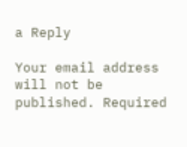a Reply

Your email address will not be published. Required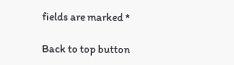fields are marked *

Back to top button